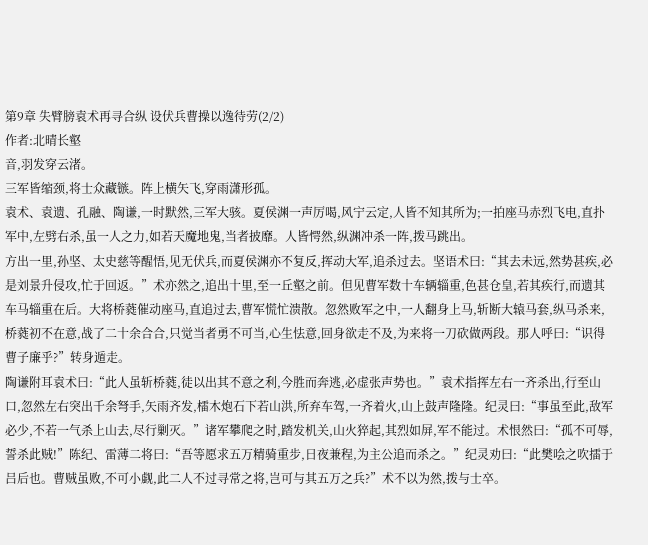第9章 失臂膀袁术再寻合纵 设伏兵曹操以逸待劳(2/2)
作者:北晴长壑
音,羽发穿云渚。
三军皆缩颈,将士众藏镞。阵上横矢飞,穿雨潇形孤。
袁术、袁遗、孔融、陶谦,一时默然,三军大骇。夏侯渊一声厉喝,风宁云定,人皆不知其所为;一拍座马赤烈飞电,直扑军中,左劈右杀,虽一人之力,如若天魔地鬼,当者披靡。人皆愕然,纵渊冲杀一阵,拨马跳出。
方出一里,孙坚、太史慈等醒悟,见无伏兵,而夏侯渊亦不复反,挥动大军,追杀过去。坚语术曰:“其去未远,然势甚疾,必是刘景升侵攻,忙于回返。”术亦然之,追出十里,至一丘壑之前。但见曹军数十车辆辎重,色甚仓皇,若其疾行,而遗其车马辎重在后。大将桥蕤催动座马,直追过去,曹军慌忙溃散。忽然败军之中,一人翻身上马,斩断大辕马套,纵马杀来,桥蕤初不在意,战了二十余合合,只觉当者勇不可当,心生怯意,回身欲走不及,为来将一刀砍做两段。那人呼曰:“识得曹子廉乎?”转身遁走。
陶谦附耳袁术曰:“此人虽斩桥蕤,徒以出其不意之利,今胜而奔逃,必虚张声势也。”袁术指挥左右一齐杀出,行至山口,忽然左右突出千余弩手,矢雨齐发,檑木炮石下若山洪,所弃车驾,一齐着火,山上鼓声隆隆。纪灵曰:“事虽至此,敌军必少,不若一气杀上山去,尽行剿灭。”诸军攀爬之时,踏发机关,山火猝起,其烈如屏,军不能过。术恨然曰:“孤不可辱,誓杀此贼!”陈纪、雷薄二将曰:“吾等愿求五万精骑重步,日夜兼程,为主公追而杀之。”纪灵劝曰:“此樊哙之吹擂于吕后也。曹贼虽败,不可小觑,此二人不过寻常之将,岂可与其五万之兵?”术不以为然,拨与士卒。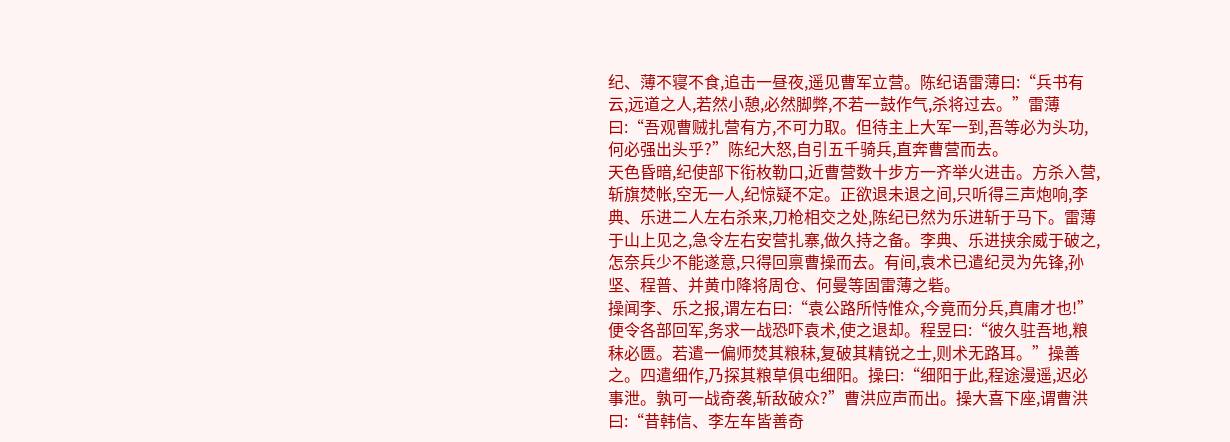纪、薄不寝不食,追击一昼夜,遥见曹军立营。陈纪语雷薄曰:“兵书有云,远道之人,若然小憩,必然脚弊,不若一鼓作气,杀将过去。”雷薄曰:“吾观曹贼扎营有方,不可力取。但待主上大军一到,吾等必为头功,何必强出头乎?”陈纪大怒,自引五千骑兵,直奔曹营而去。
天色昏暗,纪使部下衔枚勒口,近曹营数十步方一齐举火进击。方杀入营,斩旗焚帐,空无一人,纪惊疑不定。正欲退未退之间,只听得三声炮响,李典、乐进二人左右杀来,刀枪相交之处,陈纪已然为乐进斩于马下。雷薄于山上见之,急令左右安营扎寨,做久持之备。李典、乐进挟余威于破之,怎奈兵少不能遂意,只得回禀曹操而去。有间,袁术已遣纪灵为先锋,孙坚、程普、并黄巾降将周仓、何曼等固雷薄之砦。
操闻李、乐之报,谓左右曰:“袁公路所恃惟众,今竟而分兵,真庸才也!”便令各部回军,务求一战恐吓袁术,使之退却。程昱曰:“彼久驻吾地,粮秣必匮。若遣一偏师焚其粮秣,复破其精锐之士,则术无路耳。”操善之。四遣细作,乃探其粮草俱屯细阳。操曰:“细阳于此,程途漫遥,迟必事泄。孰可一战奇袭,斩敌破众?”曹洪应声而出。操大喜下座,谓曹洪曰:“昔韩信、李左车皆善奇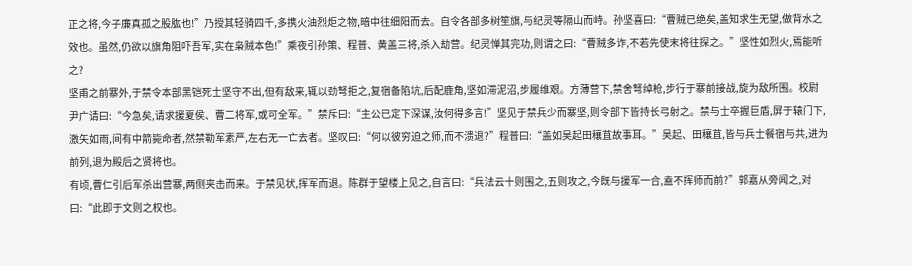正之将,今子廉真孤之股肱也!”乃授其轻骑四千,多携火油烈炬之物,暗中往细阳而去。自令各部多树笙旗,与纪灵等隔山而峙。孙坚喜曰:“曹贼已绝矣,盖知求生无望,做背水之效也。虽然,仍欲以旗角阻吓吾军,实在枭贼本色!”乘夜引孙策、程普、黄盖三将,杀入劫营。纪灵惮其完功,则谓之曰:“曹贼多诈,不若先使末将往探之。”坚性如烈火,焉能听之?
坚甫之前寨外,于禁令本部黑铠死士坚守不出,但有敌来,辄以劲弩拒之,复宿备陷坑,后配鹿角,坚如滞泥沼,步履维艰。方薄营下,禁舍弩绰枪,步行于寨前接战,旋为敌所围。校尉尹广请曰:“今急矣,请求援夏侯、曹二将军,或可全军。”禁斥曰:“主公已定下深谋,汝何得多言!”坚见于禁兵少而寨坚,则令部下皆持长弓射之。禁与士卒握巨盾,屏于辕门下,激矢如雨,间有中箭毙命者,然禁勒军素严,左右无一亡去者。坚叹曰:“何以彼穷迫之师,而不溃退?”程普曰:“盖如吴起田穰苴故事耳。”吴起、田穰苴,皆与兵士餐宿与共,进为前列,退为殿后之贤将也。
有顷,曹仁引后军杀出营寨,两侧夹击而来。于禁见状,挥军而退。陈群于望楼上见之,自言曰:“兵法云十则围之,五则攻之,今既与援军一合,盍不挥师而前?”郭嘉从旁闻之,对曰:“此即于文则之权也。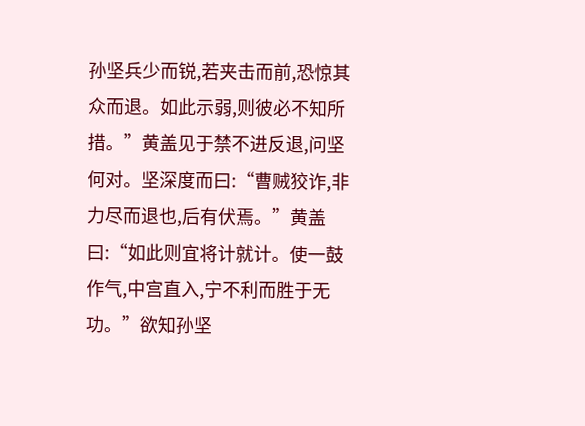孙坚兵少而锐,若夹击而前,恐惊其众而退。如此示弱,则彼必不知所措。”黄盖见于禁不进反退,问坚何对。坚深度而曰:“曹贼狡诈,非力尽而退也,后有伏焉。”黄盖曰:“如此则宜将计就计。使一鼓作气,中宫直入,宁不利而胜于无功。”欲知孙坚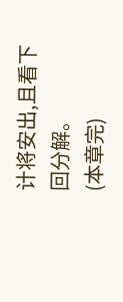计将安出,且看下回分解。
(本章完)